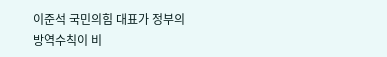이준석 국민의힘 대표가 정부의 방역수칙이 비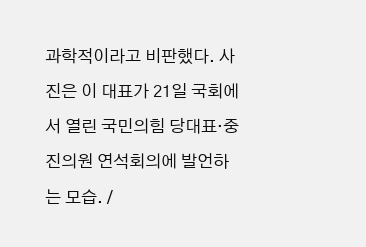과학적이라고 비판했다. 사진은 이 대표가 21일 국회에서 열린 국민의힘 당대표·중진의원 연석회의에 발언하는 모습. /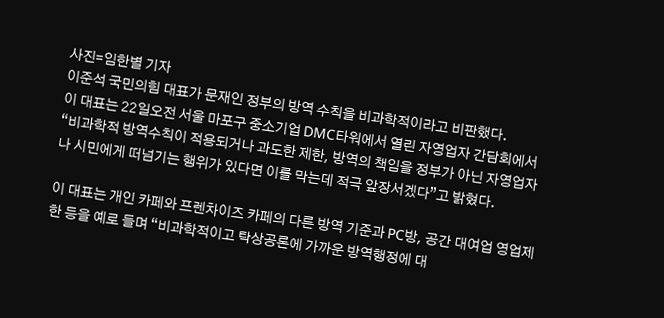사진=임한별 기자
이준석 국민의힘 대표가 문재인 정부의 방역 수칙을 비과학적이라고 비판했다.
이 대표는 22일오전 서울 마포구 중소기업 DMC타워에서 열린 자영업자 간담회에서 “비과학적 방역수칙이 적용되거나 과도한 제한, 방역의 책임을 정부가 아닌 자영업자나 시민에게 떠넘기는 행위가 있다면 이를 막는데 적극 앞장서겠다”고 밝혔다.

이 대표는 개인 카페와 프렌차이즈 카페의 다른 방역 기준과 PC방, 공간 대여업 영업제한 등을 예로 들며 “비과학적이고 탁상공론에 가까운 방역행정에 대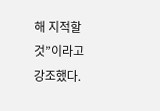해 지적할 것”이라고 강조했다.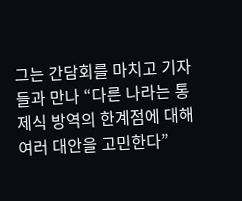그는 간담회를 마치고 기자들과 만나 “다른 나라는 통제식 방역의 한계점에 대해 여러 대안을 고민한다”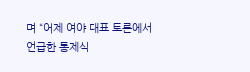며 “어제 여야 대표 토론에서 언급한 통제식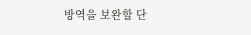방역을 보완할 단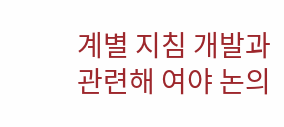계별 지침 개발과 관련해 여야 논의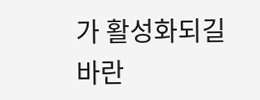가 활성화되길 바란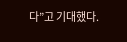다”고 기대했다.